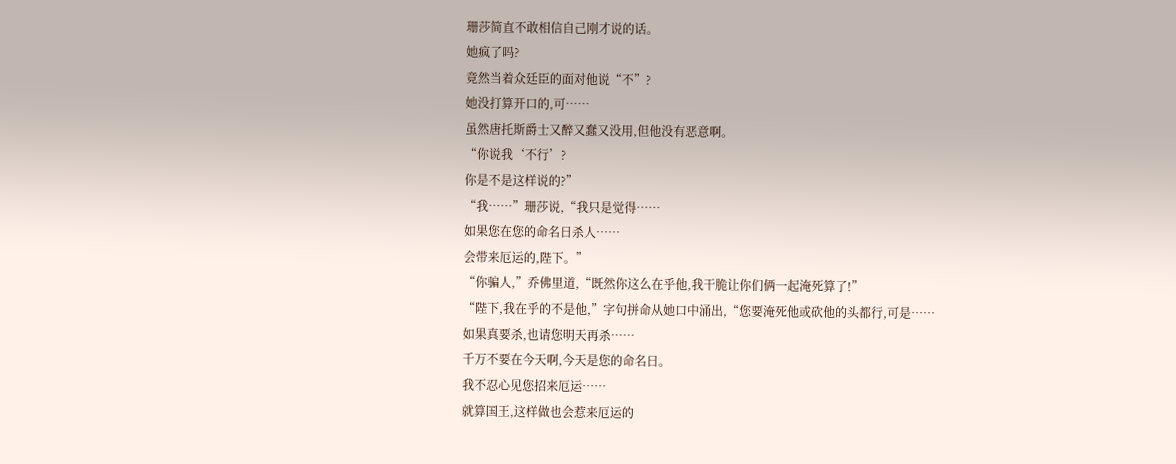珊莎简直不敢相信自己刚才说的话。
她疯了吗?
竟然当着众廷臣的面对他说“不”?
她没打算开口的,可……
虽然唐托斯爵士又醉又蠢又没用,但他没有恶意啊。
“你说我‘不行’?
你是不是这样说的?”
“我……”珊莎说,“我只是觉得……
如果您在您的命名日杀人……
会带来厄运的,陛下。”
“你骗人,”乔佛里道,“既然你这么在乎他,我干脆让你们俩一起淹死算了!”
“陛下,我在乎的不是他,”字句拼命从她口中涌出,“您要淹死他或砍他的头都行,可是……
如果真要杀,也请您明天再杀……
千万不要在今天啊,今天是您的命名日。
我不忍心见您招来厄运……
就算国王,这样做也会惹来厄运的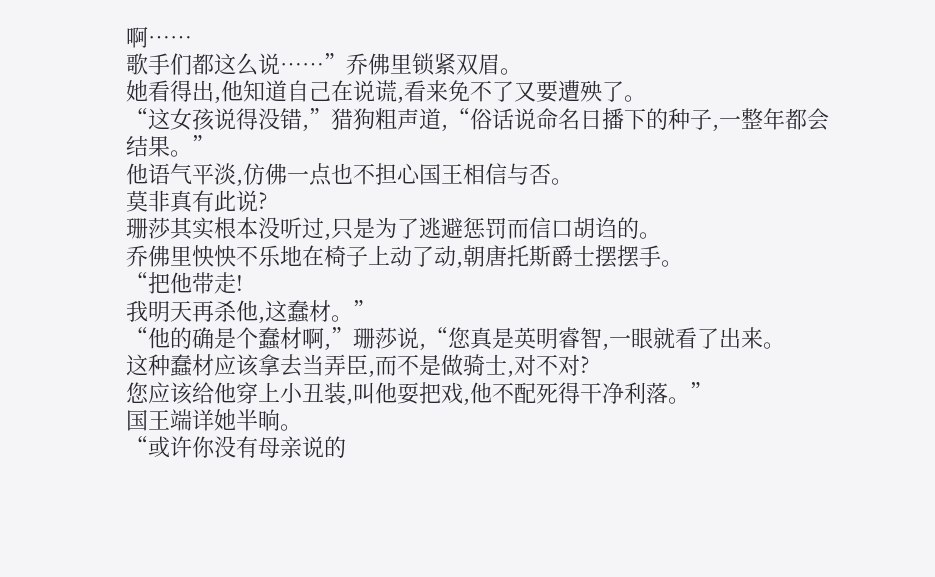啊……
歌手们都这么说……”乔佛里锁紧双眉。
她看得出,他知道自己在说谎,看来免不了又要遭殃了。
“这女孩说得没错,”猎狗粗声道,“俗话说命名日播下的种子,一整年都会结果。”
他语气平淡,仿佛一点也不担心国王相信与否。
莫非真有此说?
珊莎其实根本没听过,只是为了逃避惩罚而信口胡诌的。
乔佛里怏怏不乐地在椅子上动了动,朝唐托斯爵士摆摆手。
“把他带走!
我明天再杀他,这蠢材。”
“他的确是个蠢材啊,”珊莎说,“您真是英明睿智,一眼就看了出来。
这种蠢材应该拿去当弄臣,而不是做骑士,对不对?
您应该给他穿上小丑装,叫他耍把戏,他不配死得干净利落。”
国王端详她半晌。
“或许你没有母亲说的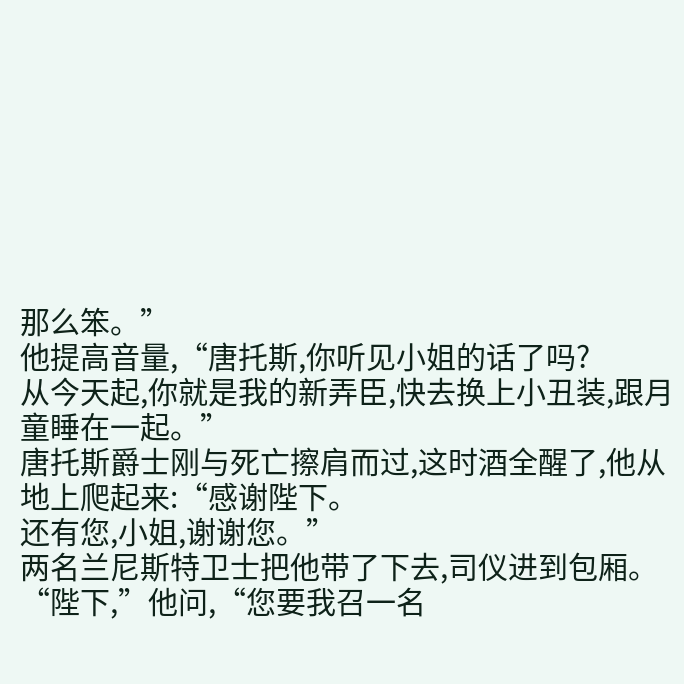那么笨。”
他提高音量,“唐托斯,你听见小姐的话了吗?
从今天起,你就是我的新弄臣,快去换上小丑装,跟月童睡在一起。”
唐托斯爵士刚与死亡擦肩而过,这时酒全醒了,他从地上爬起来:“感谢陛下。
还有您,小姐,谢谢您。”
两名兰尼斯特卫士把他带了下去,司仪进到包厢。
“陛下,”他问,“您要我召一名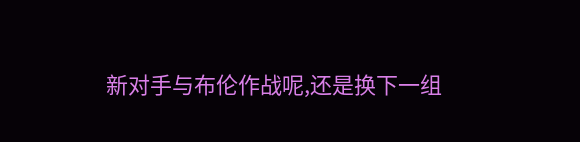新对手与布伦作战呢,还是换下一组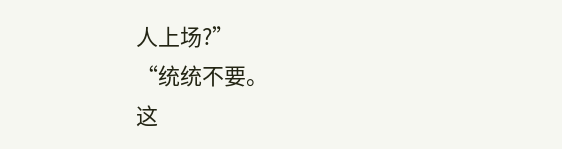人上场?”
“统统不要。
这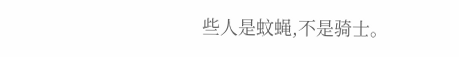些人是蚊蝇,不是骑士。